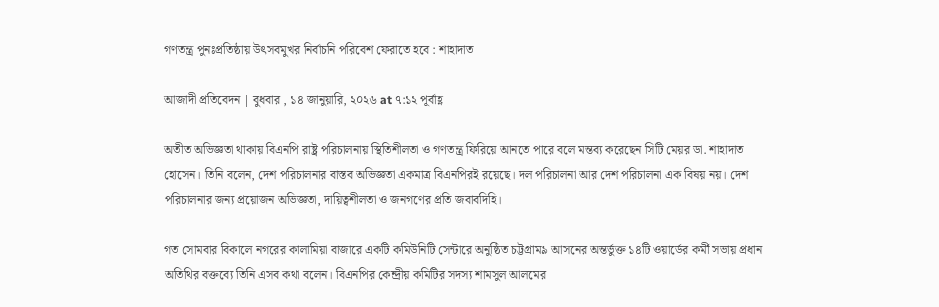গণতন্ত্র পুনঃপ্রতিষ্ঠায় উৎসবমুখর নির্বাচনি পরিবেশ ফেরাতে হবে : শাহাদাত

আজাদী প্রতিবেদন | বুধবার , ১৪ জানুয়ারি, ২০২৬ at ৭:১২ পূর্বাহ্ণ

অতীত অভিজ্ঞতা থাকায় বিএনপি রাষ্ট্র পরিচালনায় স্থিতিশীলতা ও গণতন্ত্র ফিরিয়ে আনতে পারে বলে মন্তব্য করেছেন সিটি মেয়র ডা. শাহাদাত হোসেন। তিনি বলেন, দেশ পরিচালনার বাস্তব অভিজ্ঞতা একমাত্র বিএনপিরই রয়েছে। দল পরিচালনা আর দেশ পরিচালনা এক বিষয় নয়। দেশ পরিচালনার জন্য প্রয়োজন অভিজ্ঞতা, দায়িত্বশীলতা ও জনগণের প্রতি জবাবদিহি।

গত সোমবার বিকালে নগরের কালামিয়া বাজারে একটি কমিউনিটি সেন্টারে অনুষ্ঠিত চট্টগ্রাম৯ আসনের অন্তর্ভুক্ত ১৪টি ওয়ার্ডের কর্মী সভায় প্রধান অতিথির বক্তব্যে তিনি এসব কথা বলেন। বিএনপির কেন্দ্রীয় কমিটির সদস্য শামসুল আলমের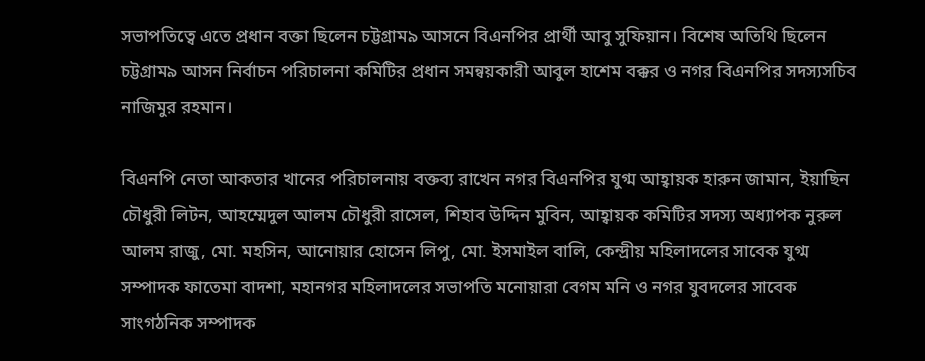সভাপতিত্বে এতে প্রধান বক্তা ছিলেন চট্টগ্রাম৯ আসনে বিএনপির প্রার্থী আবু সুফিয়ান। বিশেষ অতিথি ছিলেন চট্টগ্রাম৯ আসন নির্বাচন পরিচালনা কমিটির প্রধান সমন্বয়কারী আবুল হাশেম বক্কর ও নগর বিএনপির সদস্যসচিব নাজিমুর রহমান।

বিএনপি নেতা আকতার খানের পরিচালনায় বক্তব্য রাখেন নগর বিএনপির যুগ্ম আহ্বায়ক হারুন জামান, ইয়াছিন চৌধুরী লিটন, আহম্মেদুল আলম চৌধুরী রাসেল, শিহাব উদ্দিন মুবিন, আহ্বায়ক কমিটির সদস্য অধ্যাপক নুরুল আলম রাজু, মো. মহসিন, আনোয়ার হোসেন লিপু, মো. ইসমাইল বালি, কেন্দ্রীয় মহিলাদলের সাবেক যুগ্ম সম্পাদক ফাতেমা বাদশা, মহানগর মহিলাদলের সভাপতি মনোয়ারা বেগম মনি ও নগর যুবদলের সাবেক সাংগঠনিক সম্পাদক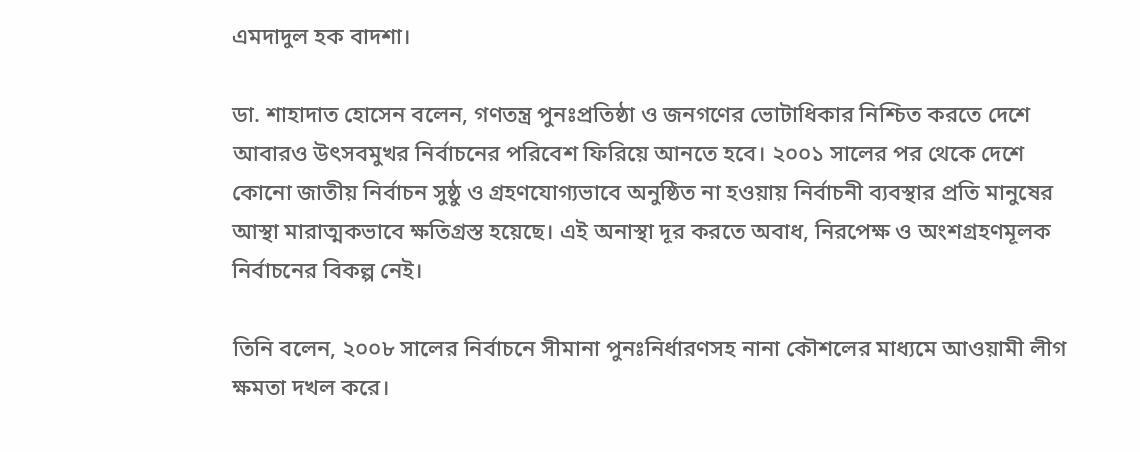এমদাদুল হক বাদশা।

ডা. শাহাদাত হোসেন বলেন, গণতন্ত্র পুনঃপ্রতিষ্ঠা ও জনগণের ভোটাধিকার নিশ্চিত করতে দেশে আবারও উৎসবমুখর নির্বাচনের পরিবেশ ফিরিয়ে আনতে হবে। ২০০১ সালের পর থেকে দেশে কোনো জাতীয় নির্বাচন সুষ্ঠু ও গ্রহণযোগ্যভাবে অনুষ্ঠিত না হওয়ায় নির্বাচনী ব্যবস্থার প্রতি মানুষের আস্থা মারাত্মকভাবে ক্ষতিগ্রস্ত হয়েছে। এই অনাস্থা দূর করতে অবাধ, নিরপেক্ষ ও অংশগ্রহণমূলক নির্বাচনের বিকল্প নেই।

তিনি বলেন, ২০০৮ সালের নির্বাচনে সীমানা পুনঃনির্ধারণসহ নানা কৌশলের মাধ্যমে আওয়ামী লীগ ক্ষমতা দখল করে।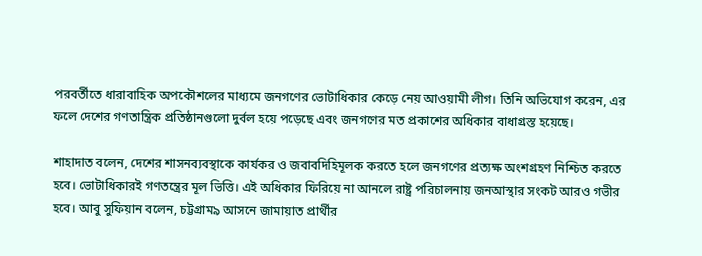পরবর্তীতে ধারাবাহিক অপকৌশলের মাধ্যমে জনগণের ভোটাধিকার কেড়ে নেয় আওয়ামী লীগ। তিনি অভিযোগ করেন, এর ফলে দেশের গণতান্ত্রিক প্রতিষ্ঠানগুলো দুর্বল হয়ে পড়েছে এবং জনগণের মত প্রকাশের অধিকার বাধাগ্রস্ত হয়েছে।

শাহাদাত বলেন, দেশের শাসনব্যবস্থাকে কার্যকর ও জবাবদিহিমূলক করতে হলে জনগণের প্রত্যক্ষ অংশগ্রহণ নিশ্চিত করতে হবে। ভোটাধিকারই গণতন্ত্রের মূল ভিত্তি। এই অধিকার ফিরিয়ে না আনলে রাষ্ট্র পরিচালনায় জনআস্থার সংকট আরও গভীর হবে। আবু সুফিয়ান বলেন, চট্টগ্রাম৯ আসনে জামায়াত প্রার্থীর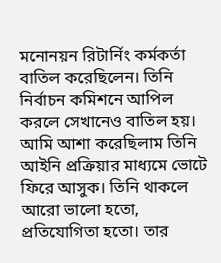মনোনয়ন রিটার্নিং কর্মকর্তা বাতিল করেছিলেন। তিনি নির্বাচন কমিশনে আপিল করলে সেখানেও বাতিল হয়। আমি আশা করেছিলাম তিনি আইনি প্রক্রিয়ার মাধ্যমে ভোটে ফিরে আসুক। তিনি থাকলে আরো ভালো হতো, প্রতিযোগিতা হতো। তার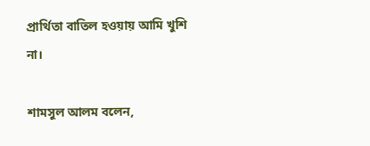প্রার্থিতা বাতিল হওয়ায় আমি খুশি না।

শামসুল আলম বলেন,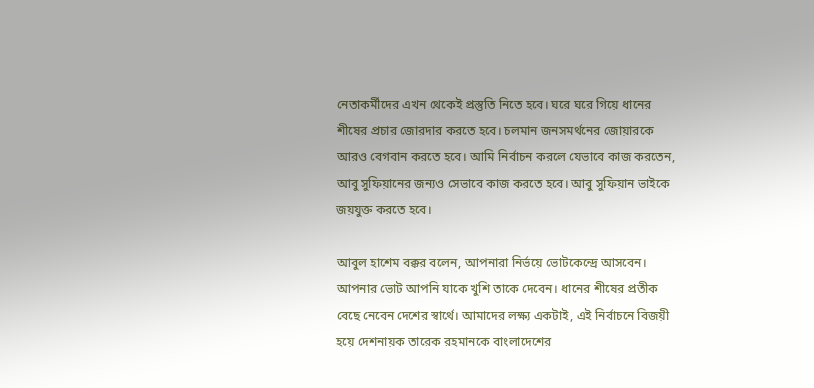নেতাকর্মীদের এখন থেকেই প্রস্তুতি নিতে হবে। ঘরে ঘরে গিয়ে ধানের শীষের প্রচার জোরদার করতে হবে। চলমান জনসমর্থনের জোয়ারকে আরও বেগবান করতে হবে। আমি নির্বাচন করলে যেভাবে কাজ করতেন, আবু সুফিয়ানের জন্যও সেভাবে কাজ করতে হবে। আবু সুফিয়ান ভাইকে জয়যুক্ত করতে হবে।

আবুল হাশেম বক্কর বলেন, আপনারা নির্ভয়ে ভোটকেন্দ্রে আসবেন। আপনার ভোট আপনি যাকে খুশি তাকে দেবেন। ধানের শীষের প্রতীক বেছে নেবেন দেশের স্বার্থে। আমাদের লক্ষ্য একটাই, এই নির্বাচনে বিজয়ী হয়ে দেশনায়ক তারেক রহমানকে বাংলাদেশের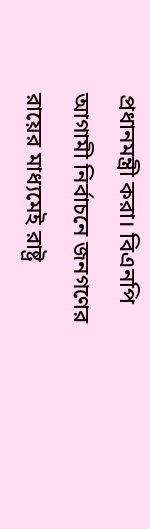প্রধানমন্ত্রী করা। বিএনপি আগামী নির্বাচনে জনগণের রায়ের মাধ্যমেই রাষ্ট্র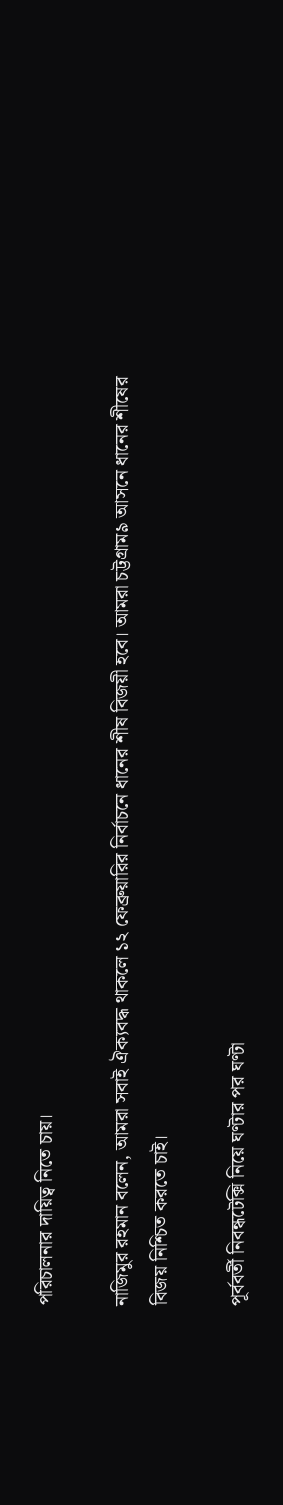পরিচালনার দায়িত্ব নিতে চায়।

নাজিমুর রহমান বলেন, আমরা সবাই ঐক্যবদ্ধ থাকলে ১২ ফেব্রুয়ারির নির্বাচনে ধানের শীষ বিজয়ী হবে। আমরা চট্টগ্রাম৯ আসনে ধানের শীষের বিজয় নিশ্চিত করতে চাই।

পূর্ববর্তী নিবন্ধটেক্সি নিয়ে ঘণ্টার পর ঘণ্টা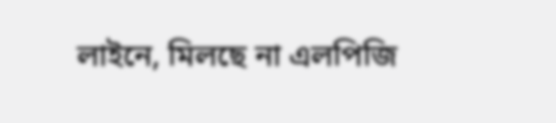লাইনে, মিলছে না এলপিজি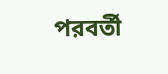পরবর্তী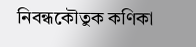নিবন্ধকৌতুক কণিকা